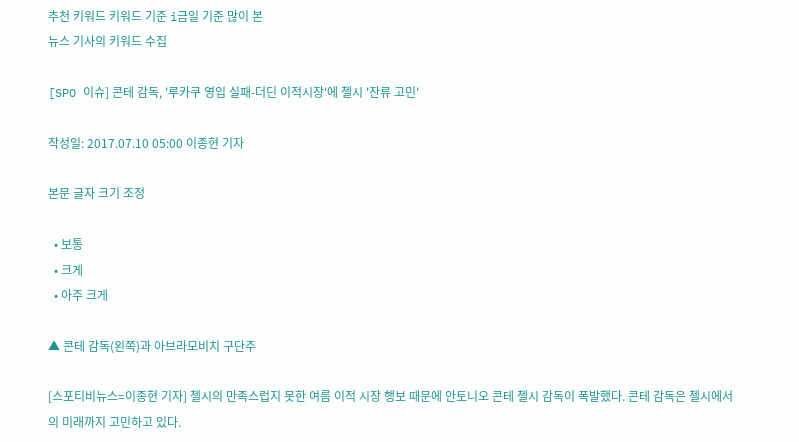추천 키워드 키워드 기준 i금일 기준 많이 본
뉴스 기사의 키워드 수집

[SPO 이슈] 콘테 감독, '루카쿠 영입 실패-더딘 이적시장'에 첼시 '잔류 고민'

작성일: 2017.07.10 05:00 이종현 기자

본문 글자 크기 조정

  • 보통
  • 크게
  • 아주 크게

▲ 콘테 감독(왼쪽)과 아브라모비치 구단주

[스포티비뉴스=이종현 기자] 첼시의 만족스럽지 못한 여름 이적 시장 행보 때문에 안토니오 콘테 첼시 감독이 폭발했다. 콘테 감독은 첼시에서의 미래까지 고민하고 있다.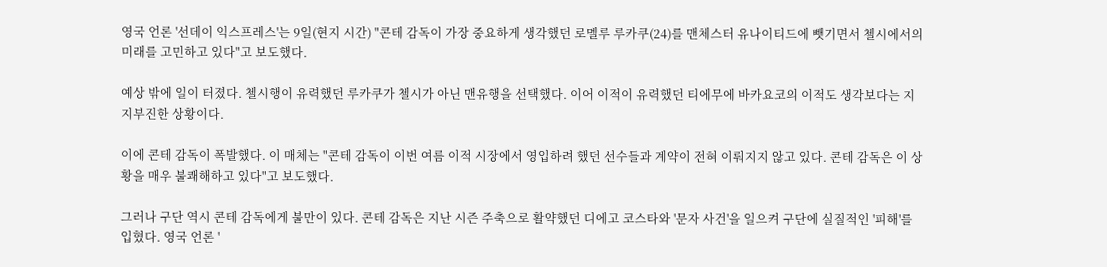영국 언론 '선데이 익스프레스'는 9일(현지 시간) "콘테 감독이 가장 중요하게 생각했던 로멜루 루카쿠(24)를 맨체스터 유나이티드에 뺏기면서 첼시에서의 미래를 고민하고 있다"고 보도했다.

예상 밖에 일이 터졌다. 첼시행이 유력했던 루카쿠가 첼시가 아닌 맨유행을 선택했다. 이어 이적이 유력했던 티에무에 바카요코의 이적도 생각보다는 지지부진한 상황이다.

이에 콘테 감독이 폭발했다. 이 매체는 "콘테 감독이 이번 여름 이적 시장에서 영입하려 했던 선수들과 계약이 전혀 이뤄지지 않고 있다. 콘테 감독은 이 상황을 매우 불쾌해하고 있다"고 보도했다.

그러나 구단 역시 콘테 감독에게 불만이 있다. 콘테 감독은 지난 시즌 주축으로 활약했던 디에고 코스타와 '문자 사건'을 일으켜 구단에 실질적인 '피해'를 입혔다. 영국 언론 '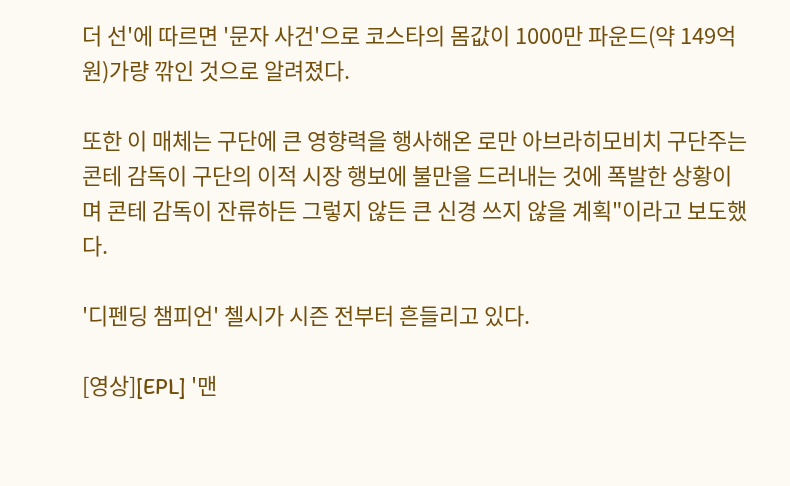더 선'에 따르면 '문자 사건'으로 코스타의 몸값이 1000만 파운드(약 149억 원)가량 깎인 것으로 알려졌다.

또한 이 매체는 구단에 큰 영향력을 행사해온 로만 아브라히모비치 구단주는 콘테 감독이 구단의 이적 시장 행보에 불만을 드러내는 것에 폭발한 상황이며 콘테 감독이 잔류하든 그렇지 않든 큰 신경 쓰지 않을 계획"이라고 보도했다.

'디펜딩 챔피언' 첼시가 시즌 전부터 흔들리고 있다.

[영상][EPL] '맨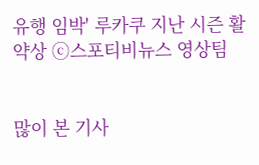유행 임박' 루카쿠 지난 시즌 활약상 ⓒ스포티비뉴스 영상팀


많이 본 기사